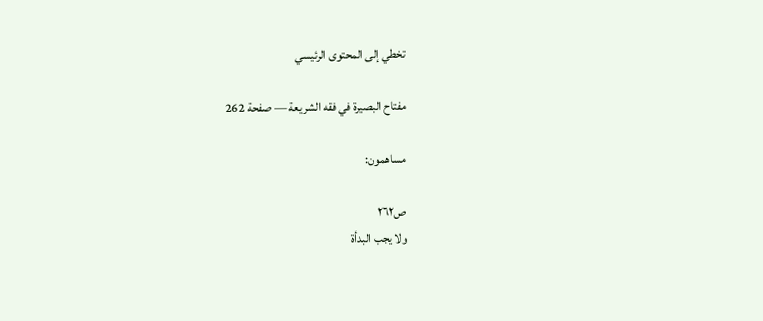تخطي إلى المحتوى الرئيسي

مفتاح البصيرة في فقه الشريعة — صفحة 262

مساهمون:

ص٢٦٢
ولا يجب البدأة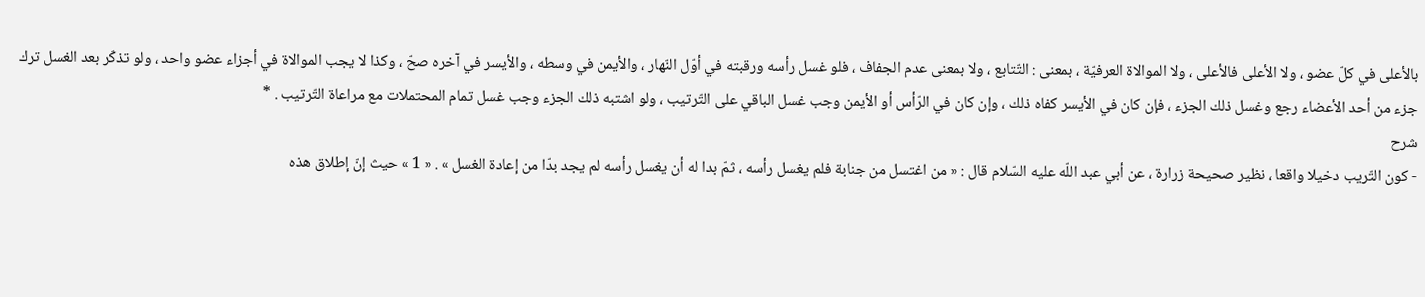بالأعلى في كلّ عضو ، ولا الأعلى فالأعلى ، ولا الموالاة العرفيّة ، بمعنى : التّتابع ، ولا بمعنى عدم الجفاف ، فلو غسل رأسه ورقبته في أوّل النّهار ، والأيمن في وسطه ، والأيسر في آخره صحّ ، وكذا لا يجب الموالاة في أجزاء عضو واحد ، ولو تذكّر بعد الغسل ترك جزء من أحد الأعضاء رجع وغسل ذلك الجزء ، فإن كان في الأيسر كفاه ذلك ، وإن كان في الرّأس أو الأيمن وجب غسل الباقي على التّرتيب ، ولو اشتبه ذلك الجزء وجب غسل تمام المحتملات مع مراعاة التّرتيب . *
شرح
- كون التّريب دخيلا واقعا ، نظير صحيحة زرارة ، عن أبي عبد اللّه عليه السّلام قال : « من اغتسل من جنابة فلم يغسل رأسه ، ثمّ بدا له أن يغسل رأسه لم يجد بدّا من إعادة الغسل » . « 1 » حيث إنّ إطلاق هذه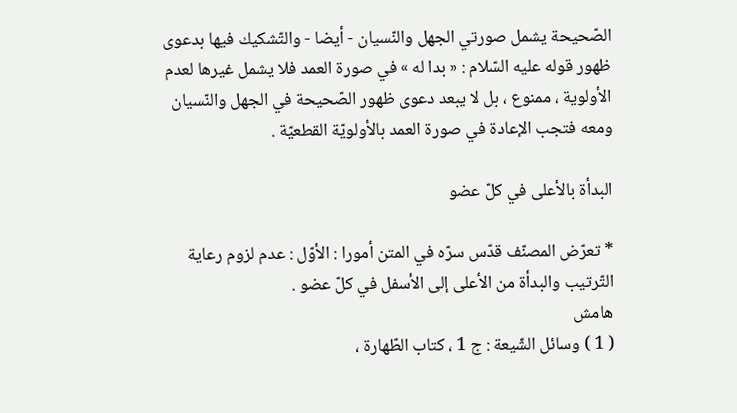الصّحيحة يشمل صورتي الجهل والنّسيان - أيضا - والتّشكيك فيها بدعوى ظهور قوله عليه السّلام : « بدا له » في صورة العمد فلا يشمل غيرها لعدم الأولوية ، ممنوع ، بل لا يبعد دعوى ظهور الصّحيحة في الجهل والنّسيان ومعه فتجب الإعادة في صورة العمد بالأولويّة القطعيّة .

البدأة بالأعلى في كلّ عضو

* تعرّض المصنّف قدّس سرّه في المتن أمورا : الأوّل : عدم لزوم رعاية التّرتيب والبدأة من الأعلى إلى الأسفل في كلّ عضو .
هامش
( 1 ) وسائل الشّيعة : ج 1 ، كتاب الطّهارة ،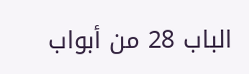الباب 28 من أبواب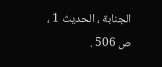الجنابة ، الحديث 1 ، ص 506 .